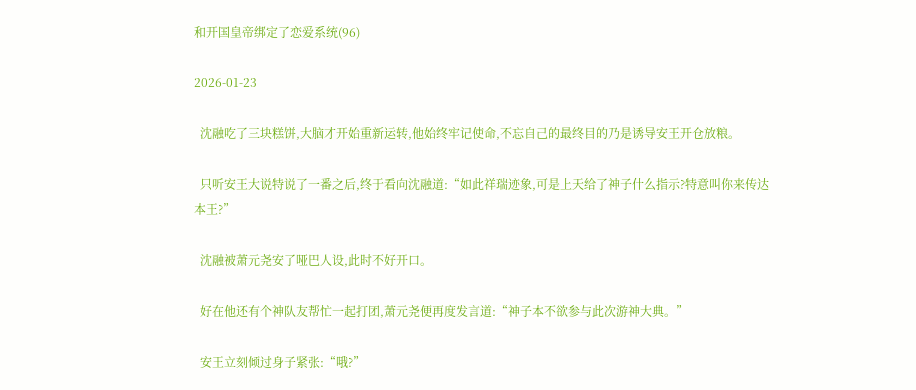和开国皇帝绑定了恋爱系统(96)

2026-01-23

  沈融吃了三块糕饼,大脑才开始重新运转,他始终牢记使命,不忘自己的最终目的乃是诱导安王开仓放粮。

  只听安王大说特说了一番之后,终于看向沈融道:“如此祥瑞迹象,可是上天给了神子什么指示?特意叫你来传达本王?”

  沈融被萧元尧安了哑巴人设,此时不好开口。

  好在他还有个神队友帮忙一起打团,萧元尧便再度发言道:“神子本不欲参与此次游神大典。”

  安王立刻倾过身子紧张:“哦?”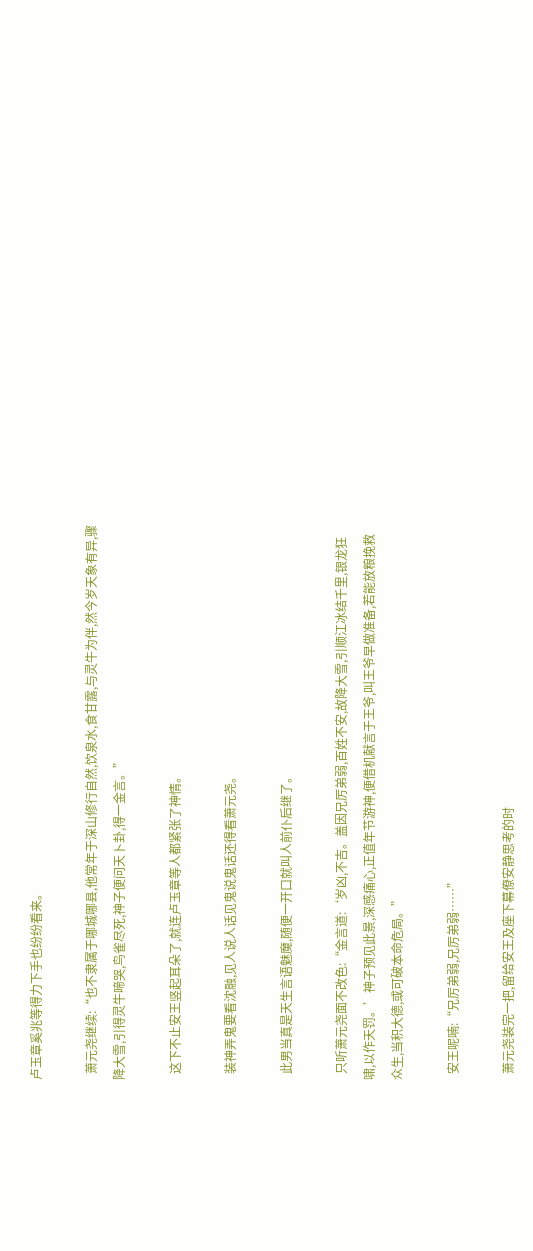卢玉章奚兆等得力下手也纷纷看来。

  萧元尧继续:“也不隶属于哪城哪县,他常年于深山修行自然,饮泉水,食甘露,与灵牛为伴,然今岁天象有异,骤降大雪,引得灵牛啼哭,鸟雀尽死,神子便问天卜卦,得一金言。”

  这下不止安王竖起耳朵了,就连卢玉章等人都紧张了神情。

  装神弄鬼要看沈融,见人说人话见鬼说鬼话还得看萧元尧。

  此男当真是天生言语魅魔,随便一开口就叫人前仆后继了。

  只听萧元尧面不改色:“金言道:‘岁凶,不吉。盖因兄厉弟弱,百姓不安,故降大雪,引顺江冰结千里,银龙狂啸,以作天罚。’神子预见此景,深感痛心,正值年节游神,便借机献言于王爷,叫王爷早做准备,若能放粮挽救众生,当积大德,或可破本命危局。”

  安王呢喃:“兄厉弟弱,兄厉弟弱……”

  萧元尧装完一把,留给安王及座下幕僚安静思考的时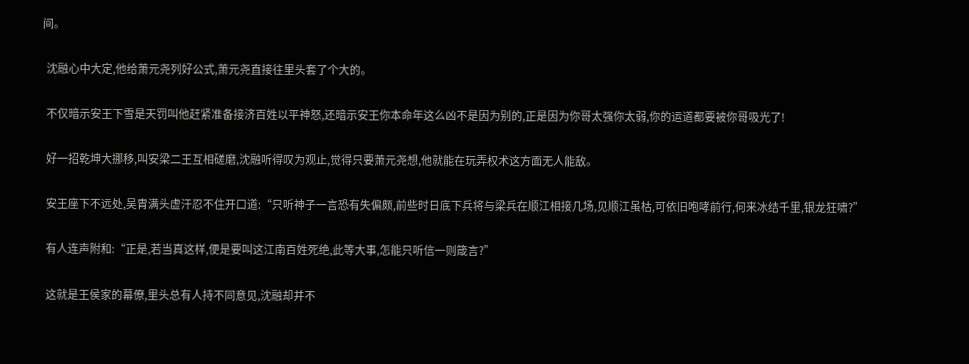间。

  沈融心中大定,他给萧元尧列好公式,萧元尧直接往里头套了个大的。

  不仅暗示安王下雪是天罚叫他赶紧准备接济百姓以平神怒,还暗示安王你本命年这么凶不是因为别的,正是因为你哥太强你太弱,你的运道都要被你哥吸光了!

  好一招乾坤大挪移,叫安梁二王互相磋磨,沈融听得叹为观止,觉得只要萧元尧想,他就能在玩弄权术这方面无人能敌。

  安王座下不远处,吴胄满头虚汗忍不住开口道:“只听神子一言恐有失偏颇,前些时日底下兵将与梁兵在顺江相接几场,见顺江虽枯,可依旧咆哮前行,何来冰结千里,银龙狂啸?”

  有人连声附和:“正是,若当真这样,便是要叫这江南百姓死绝,此等大事,怎能只听信一则箴言?”

  这就是王侯家的幕僚,里头总有人持不同意见,沈融却并不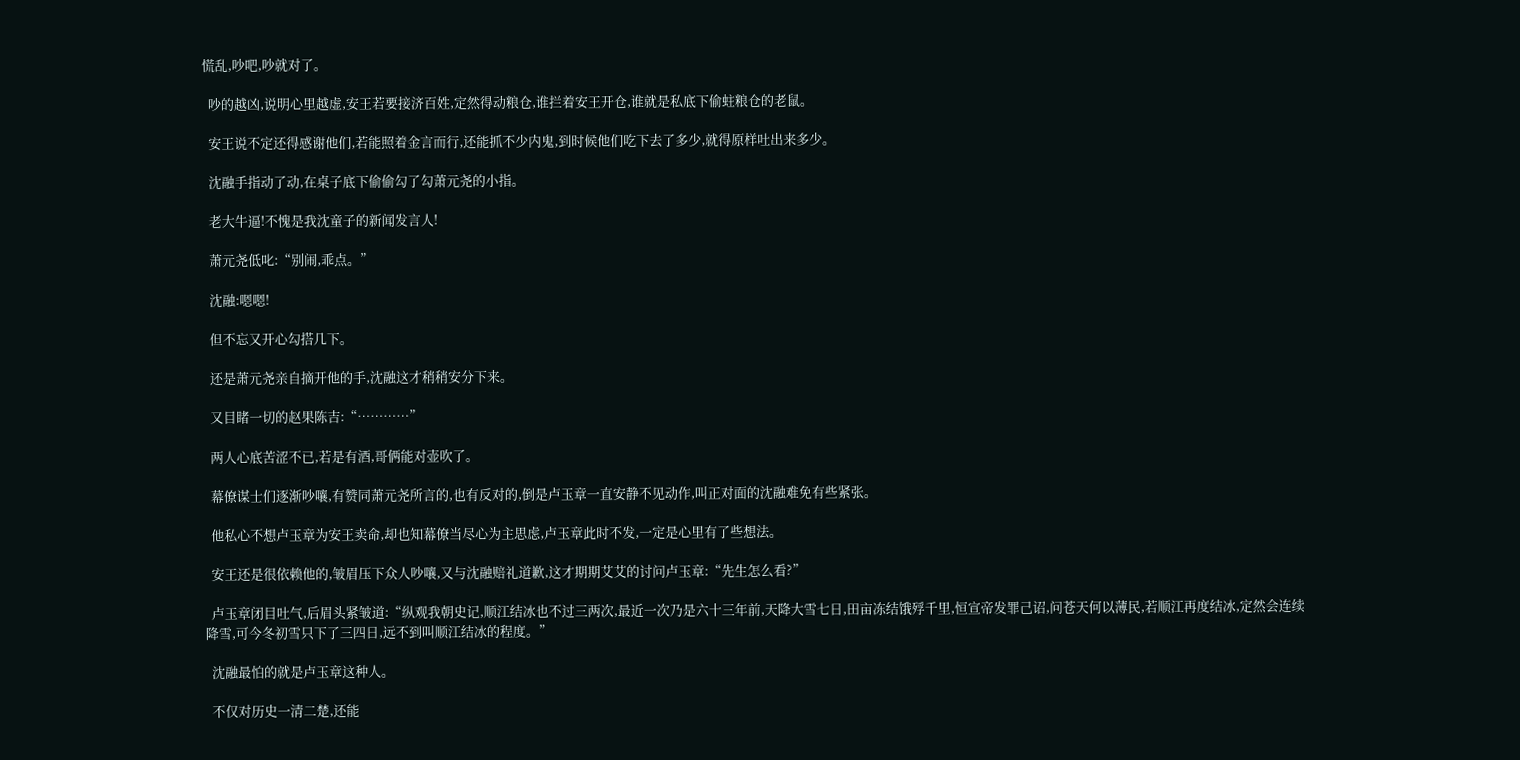慌乱,吵吧,吵就对了。

  吵的越凶,说明心里越虚,安王若要接济百姓,定然得动粮仓,谁拦着安王开仓,谁就是私底下偷蛀粮仓的老鼠。

  安王说不定还得感谢他们,若能照着金言而行,还能抓不少内鬼,到时候他们吃下去了多少,就得原样吐出来多少。

  沈融手指动了动,在桌子底下偷偷勾了勾萧元尧的小指。

  老大牛逼!不愧是我沈童子的新闻发言人!

  萧元尧低叱:“别闹,乖点。”

  沈融:嗯嗯!

  但不忘又开心勾搭几下。

  还是萧元尧亲自摘开他的手,沈融这才稍稍安分下来。

  又目睹一切的赵果陈吉:“…………”

  两人心底苦涩不已,若是有酒,哥俩能对壶吹了。

  幕僚谋士们逐渐吵嚷,有赞同萧元尧所言的,也有反对的,倒是卢玉章一直安静不见动作,叫正对面的沈融难免有些紧张。

  他私心不想卢玉章为安王卖命,却也知幕僚当尽心为主思虑,卢玉章此时不发,一定是心里有了些想法。

  安王还是很依赖他的,皱眉压下众人吵嚷,又与沈融赔礼道歉,这才期期艾艾的讨问卢玉章:“先生怎么看?”

  卢玉章闭目吐气,后眉头紧皱道:“纵观我朝史记,顺江结冰也不过三两次,最近一次乃是六十三年前,天降大雪七日,田亩冻结饿殍千里,恒宣帝发罪己诏,问苍天何以薄民,若顺江再度结冰,定然会连续降雪,可今冬初雪只下了三四日,远不到叫顺江结冰的程度。”

  沈融最怕的就是卢玉章这种人。

  不仅对历史一清二楚,还能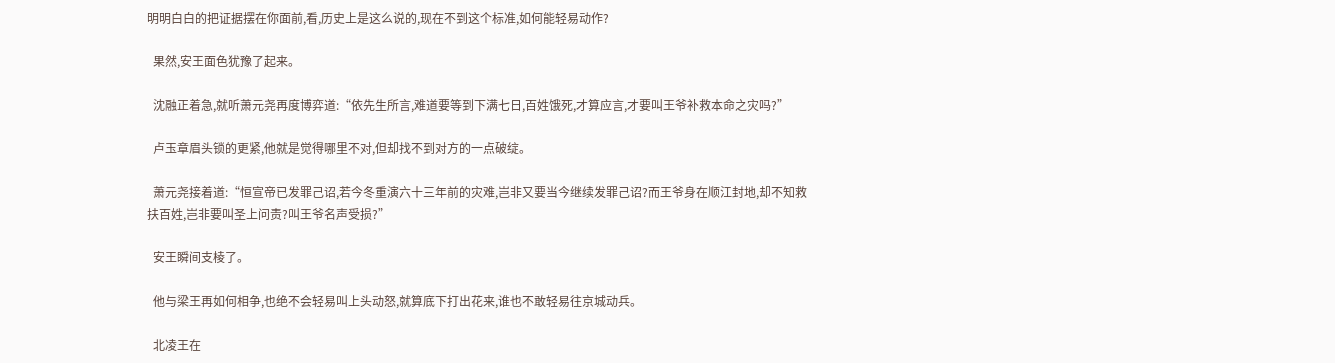明明白白的把证据摆在你面前,看,历史上是这么说的,现在不到这个标准,如何能轻易动作?

  果然,安王面色犹豫了起来。

  沈融正着急,就听萧元尧再度博弈道:“依先生所言,难道要等到下满七日,百姓饿死,才算应言,才要叫王爷补救本命之灾吗?”

  卢玉章眉头锁的更紧,他就是觉得哪里不对,但却找不到对方的一点破绽。

  萧元尧接着道:“恒宣帝已发罪己诏,若今冬重演六十三年前的灾难,岂非又要当今继续发罪己诏?而王爷身在顺江封地,却不知救扶百姓,岂非要叫圣上问责?叫王爷名声受损?”

  安王瞬间支棱了。

  他与梁王再如何相争,也绝不会轻易叫上头动怒,就算底下打出花来,谁也不敢轻易往京城动兵。

  北凌王在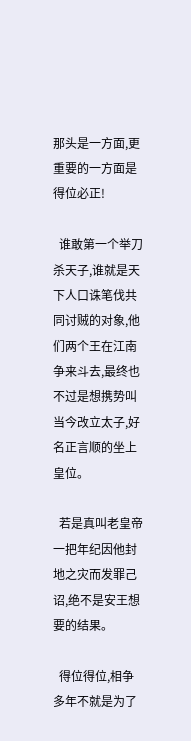那头是一方面,更重要的一方面是得位必正!

  谁敢第一个举刀杀天子,谁就是天下人口诛笔伐共同讨贼的对象,他们两个王在江南争来斗去,最终也不过是想携势叫当今改立太子,好名正言顺的坐上皇位。

  若是真叫老皇帝一把年纪因他封地之灾而发罪己诏,绝不是安王想要的结果。

  得位得位,相争多年不就是为了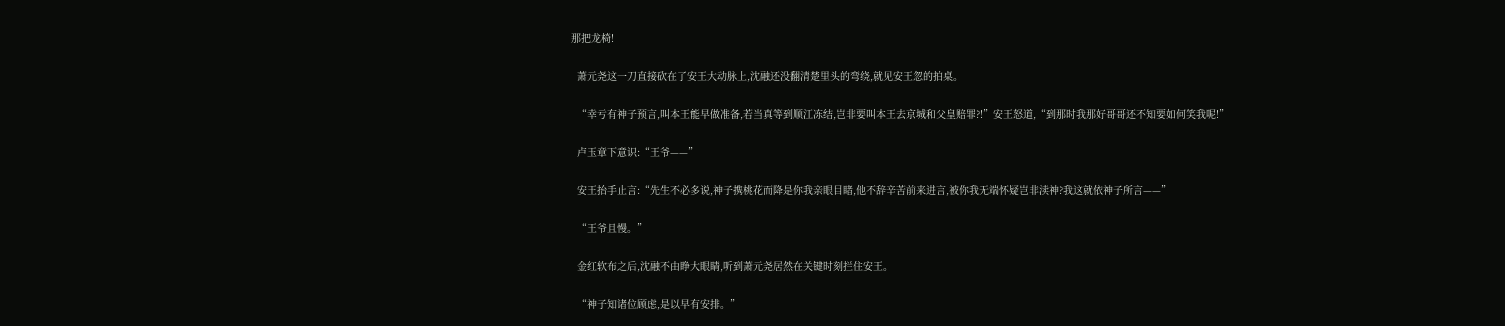那把龙椅!

  萧元尧这一刀直接砍在了安王大动脉上,沈融还没翻清楚里头的弯绕,就见安王忽的拍桌。

  “幸亏有神子预言,叫本王能早做准备,若当真等到顺江冻结,岂非要叫本王去京城和父皇赔罪?!”安王怒道,“到那时我那好哥哥还不知要如何笑我呢!”

  卢玉章下意识:“王爷——”

  安王抬手止言:“先生不必多说,神子携桃花而降是你我亲眼目睹,他不辞辛苦前来进言,被你我无端怀疑岂非渎神?我这就依神子所言——”

  “王爷且慢。”

  金红软布之后,沈融不由睁大眼睛,听到萧元尧居然在关键时刻拦住安王。

  “神子知诸位顾虑,是以早有安排。”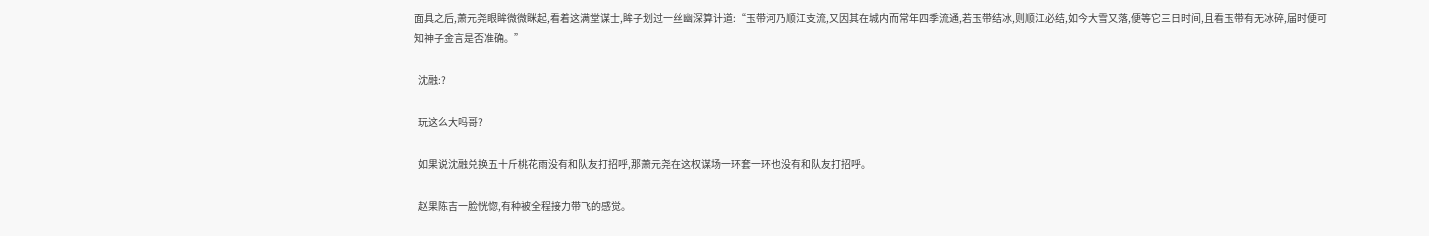面具之后,萧元尧眼眸微微眯起,看着这满堂谋士,眸子划过一丝幽深算计道:“玉带河乃顺江支流,又因其在城内而常年四季流通,若玉带结冰,则顺江必结,如今大雪又落,便等它三日时间,且看玉带有无冰碎,届时便可知神子金言是否准确。”

  沈融:?

  玩这么大吗哥?

  如果说沈融兑换五十斤桃花雨没有和队友打招呼,那萧元尧在这权谋场一环套一环也没有和队友打招呼。

  赵果陈吉一脸恍惚,有种被全程接力带飞的感觉。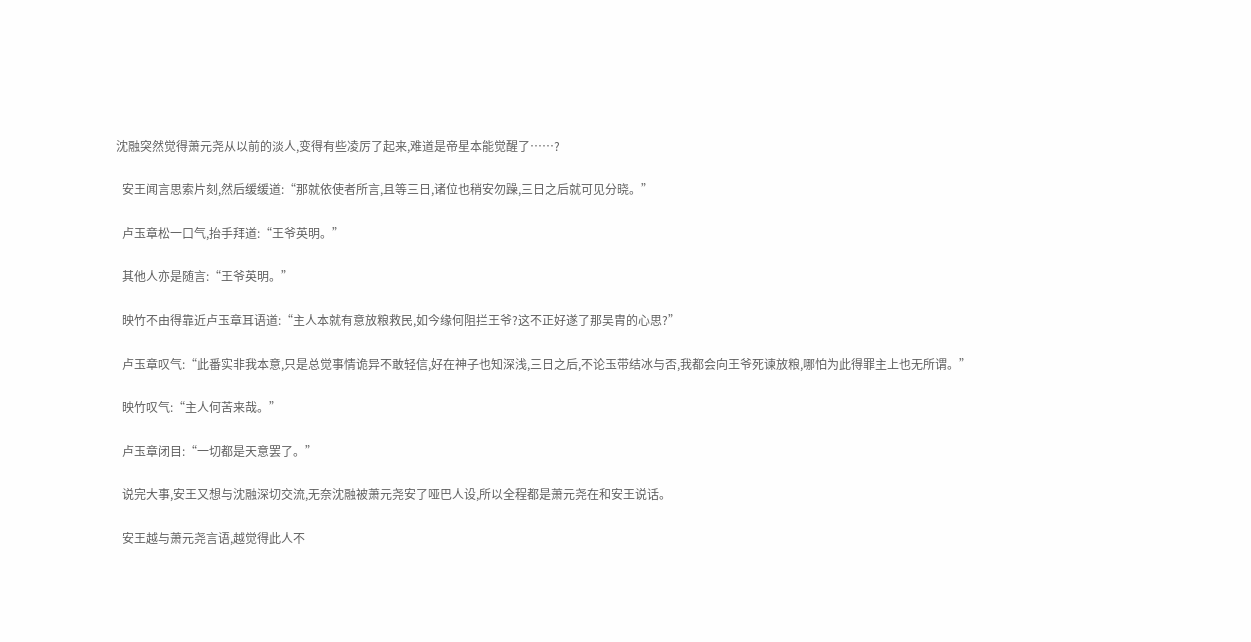沈融突然觉得萧元尧从以前的淡人,变得有些凌厉了起来,难道是帝星本能觉醒了……?

  安王闻言思索片刻,然后缓缓道:“那就依使者所言,且等三日,诸位也稍安勿躁,三日之后就可见分晓。”

  卢玉章松一口气,抬手拜道:“王爷英明。”

  其他人亦是随言:“王爷英明。”

  映竹不由得靠近卢玉章耳语道:“主人本就有意放粮救民,如今缘何阻拦王爷?这不正好遂了那吴胄的心思?”

  卢玉章叹气:“此番实非我本意,只是总觉事情诡异不敢轻信,好在神子也知深浅,三日之后,不论玉带结冰与否,我都会向王爷死谏放粮,哪怕为此得罪主上也无所谓。”

  映竹叹气:“主人何苦来哉。”

  卢玉章闭目:“一切都是天意罢了。”

  说完大事,安王又想与沈融深切交流,无奈沈融被萧元尧安了哑巴人设,所以全程都是萧元尧在和安王说话。

  安王越与萧元尧言语,越觉得此人不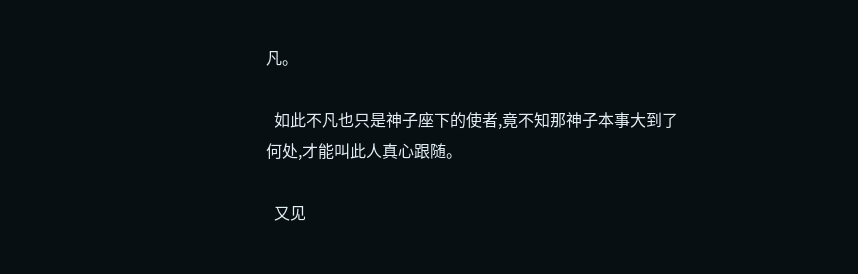凡。

  如此不凡也只是神子座下的使者,竟不知那神子本事大到了何处,才能叫此人真心跟随。

  又见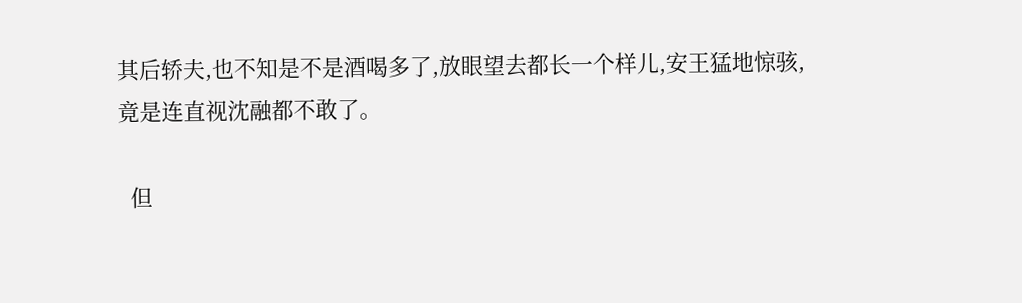其后轿夫,也不知是不是酒喝多了,放眼望去都长一个样儿,安王猛地惊骇,竟是连直视沈融都不敢了。

  但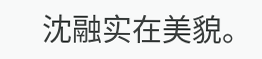沈融实在美貌。